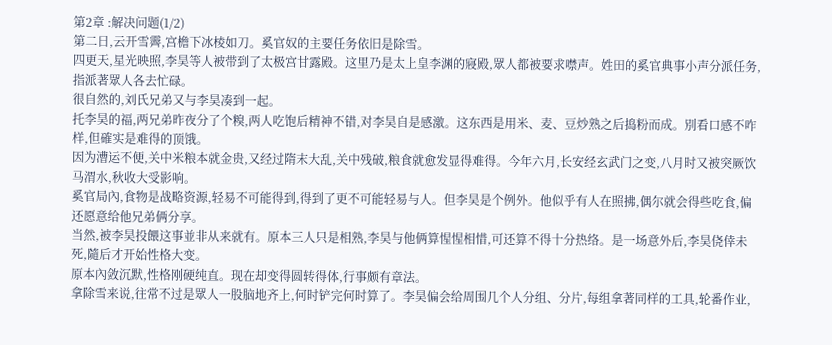第2章 :解决问题(1/2)
第二日,云开雪霽,宫檐下冰棱如刀。奚官奴的主要任务依旧是除雪。
四更天,星光映照,李昊等人被带到了太极宫甘露殿。这里乃是太上皇李渊的寢殿,眾人都被要求噤声。姓田的奚官典事小声分派任务,指派著眾人各去忙碌。
很自然的,刘氏兄弟又与李昊凑到一起。
托李昊的福,两兄弟昨夜分了个糗,两人吃饱后精神不错,对李昊自是感激。这东西是用米、麦、豆炒熟之后捣粉而成。別看口感不咋样,但確实是难得的顶饿。
因为漕运不便,关中米粮本就金贵,又经过隋末大乱,关中残破,粮食就愈发显得难得。今年六月,长安经玄武门之变,八月时又被突厥饮马渭水,秋收大受影响。
奚官局內,食物是战略资源,轻易不可能得到,得到了更不可能轻易与人。但李昊是个例外。他似乎有人在照拂,偶尔就会得些吃食,偏还愿意给他兄弟俩分享。
当然,被李昊投餵这事並非从来就有。原本三人只是相熟,李昊与他俩算惺惺相惜,可还算不得十分热络。是一场意外后,李昊侥倖未死,隨后才开始性格大变。
原本內敛沉默,性格刚硬纯直。现在却变得圆转得体,行事颇有章法。
拿除雪来说,往常不过是眾人一股脑地齐上,何时铲完何时算了。李昊偏会给周围几个人分组、分片,每组拿著同样的工具,轮番作业,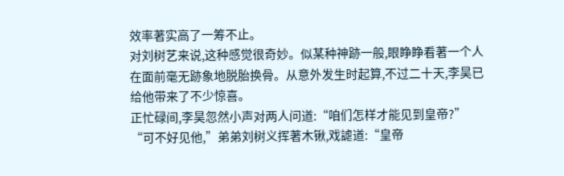效率著实高了一筹不止。
对刘树艺来说,这种感觉很奇妙。似某种神跡一般,眼睁睁看著一个人在面前毫无跡象地脱胎换骨。从意外发生时起算,不过二十天,李昊已给他带来了不少惊喜。
正忙碌间,李昊忽然小声对两人问道:“咱们怎样才能见到皇帝?”
“可不好见他,”弟弟刘树义挥著木锹,戏謔道:“皇帝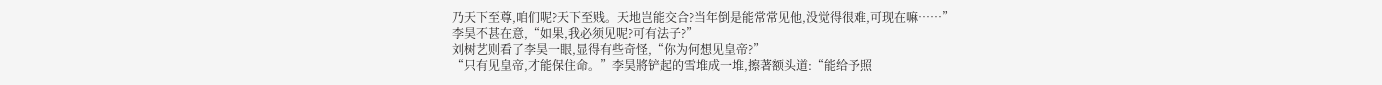乃天下至尊,咱们呢?天下至贱。天地岂能交合?当年倒是能常常见他,没觉得很难,可现在嘛……”
李昊不甚在意,“如果,我必须见呢?可有法子?”
刘树艺则看了李昊一眼,显得有些奇怪,“你为何想见皇帝?”
“只有见皇帝,才能保住命。”李昊將铲起的雪堆成一堆,擦著额头道:“能给予照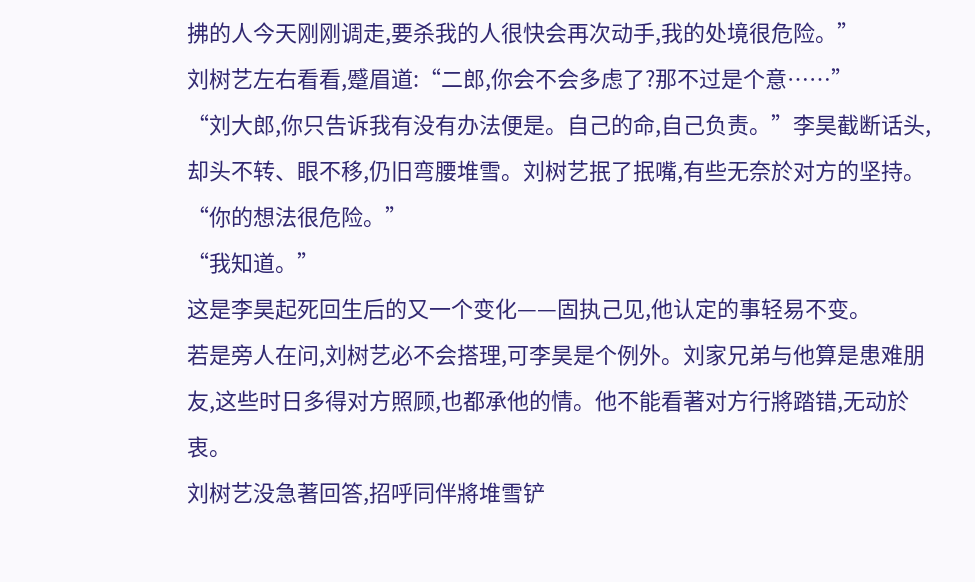拂的人今天刚刚调走,要杀我的人很快会再次动手,我的处境很危险。”
刘树艺左右看看,蹙眉道:“二郎,你会不会多虑了?那不过是个意……”
“刘大郎,你只告诉我有没有办法便是。自己的命,自己负责。”李昊截断话头,却头不转、眼不移,仍旧弯腰堆雪。刘树艺抿了抿嘴,有些无奈於对方的坚持。
“你的想法很危险。”
“我知道。”
这是李昊起死回生后的又一个变化——固执己见,他认定的事轻易不变。
若是旁人在问,刘树艺必不会搭理,可李昊是个例外。刘家兄弟与他算是患难朋友,这些时日多得对方照顾,也都承他的情。他不能看著对方行將踏错,无动於衷。
刘树艺没急著回答,招呼同伴將堆雪铲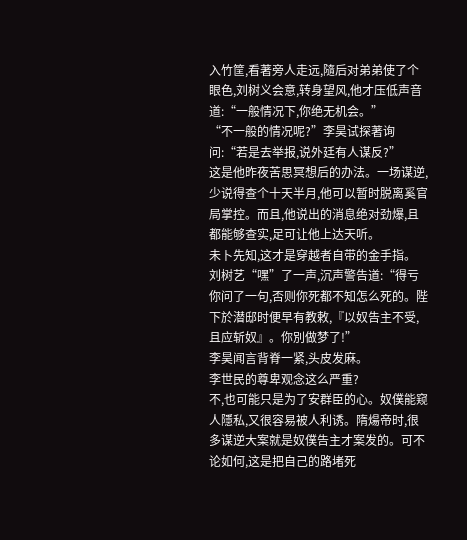入竹筐,看著旁人走远,隨后对弟弟使了个眼色,刘树义会意,转身望风,他才压低声音道:“一般情况下,你绝无机会。”
“不一般的情况呢?”李昊试探著询问:“若是去举报,说外廷有人谋反?”
这是他昨夜苦思冥想后的办法。一场谋逆,少说得查个十天半月,他可以暂时脱离奚官局掌控。而且,他说出的消息绝对劲爆,且都能够查实,足可让他上达天听。
未卜先知,这才是穿越者自带的金手指。
刘树艺“嘿”了一声,沉声警告道:“得亏你问了一句,否则你死都不知怎么死的。陛下於潜邸时便早有教敕,『以奴告主不受,且应斩奴』。你別做梦了!”
李昊闻言背脊一紧,头皮发麻。
李世民的尊卑观念这么严重?
不,也可能只是为了安群臣的心。奴僕能窥人隱私,又很容易被人利诱。隋煬帝时,很多谋逆大案就是奴僕告主才案发的。可不论如何,这是把自己的路堵死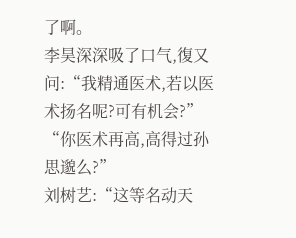了啊。
李昊深深吸了口气,復又问:“我精通医术,若以医术扬名呢?可有机会?”
“你医术再高,高得过孙思邈么?”
刘树艺:“这等名动天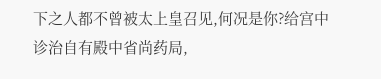下之人都不曾被太上皇召见,何况是你?给宫中诊治自有殿中省尚药局,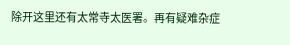除开这里还有太常寺太医署。再有疑难杂症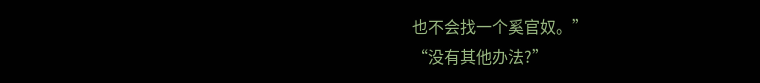也不会找一个奚官奴。”
“没有其他办法?”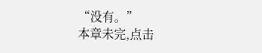“没有。”
本章未完,点击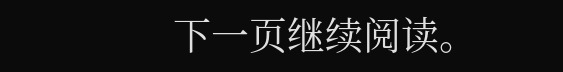下一页继续阅读。